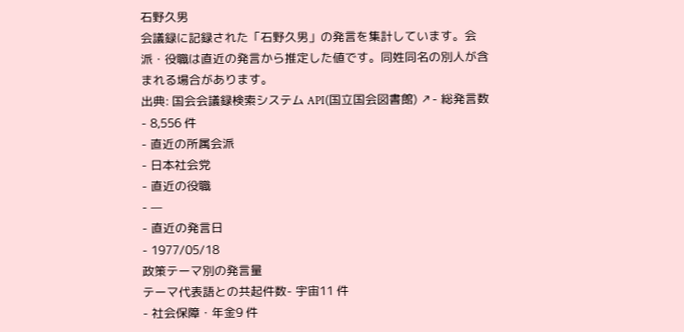石野久男
会議録に記録された「石野久男」の発言を集計しています。会派・役職は直近の発言から推定した値です。同姓同名の別人が含まれる場合があります。
出典: 国会会議録検索システム API(国立国会図書館) ↗- 総発言数
- 8,556 件
- 直近の所属会派
- 日本社会党
- 直近の役職
- —
- 直近の発言日
- 1977/05/18
政策テーマ別の発言量
テーマ代表語との共起件数- 宇宙11 件
- 社会保障・年金9 件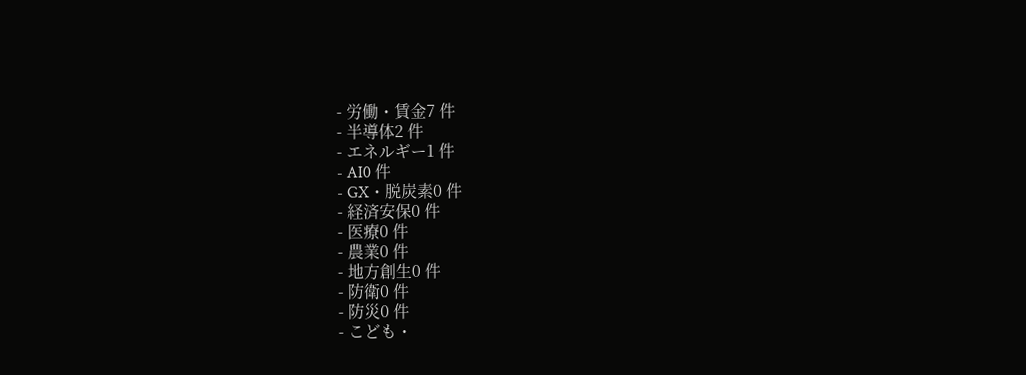- 労働・賃金7 件
- 半導体2 件
- エネルギー1 件
- AI0 件
- GX・脱炭素0 件
- 経済安保0 件
- 医療0 件
- 農業0 件
- 地方創生0 件
- 防衛0 件
- 防災0 件
- こども・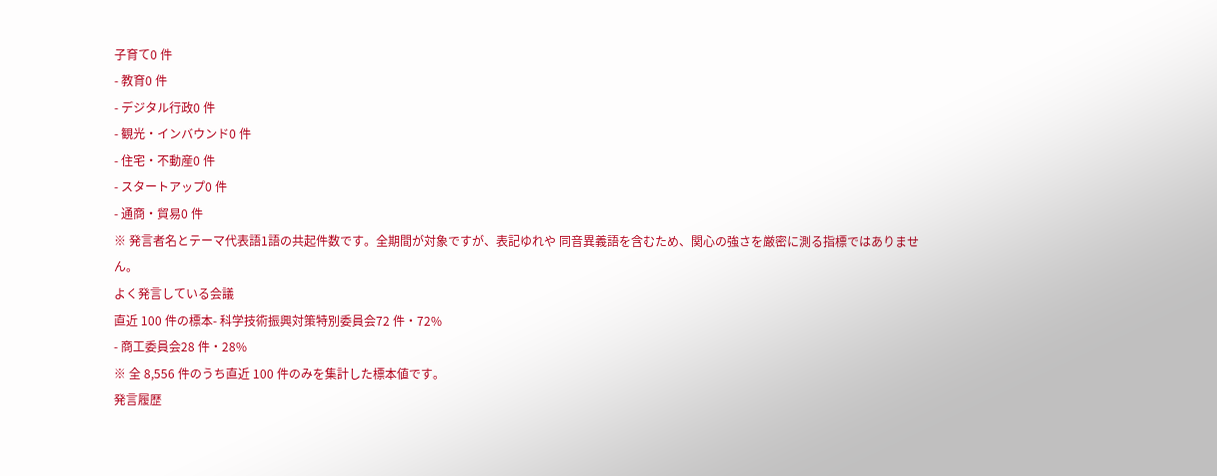子育て0 件
- 教育0 件
- デジタル行政0 件
- 観光・インバウンド0 件
- 住宅・不動産0 件
- スタートアップ0 件
- 通商・貿易0 件
※ 発言者名とテーマ代表語1語の共起件数です。全期間が対象ですが、表記ゆれや 同音異義語を含むため、関心の強さを厳密に測る指標ではありません。
よく発言している会議
直近 100 件の標本- 科学技術振興対策特別委員会72 件・72%
- 商工委員会28 件・28%
※ 全 8,556 件のうち直近 100 件のみを集計した標本値です。
発言履歴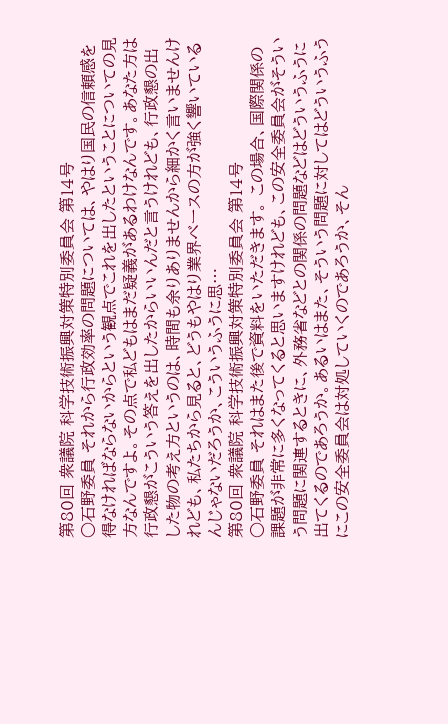第80回 衆議院 科学技術振興対策特別委員会 第14号
○石野委員 それから行政効率の問題については、やはり国民の信頼感を得なければならないからという観点でこれを出したということについての見方なんですよ。その点で私どもはまだ疑義があるわけなんです。あなた方は行政懇がこういう答えを出したからいいんだと言うけれども、行政懇の出した物の考え方というのは、時間も余りありませんから細かく言いませんけれども、私たちから見ると、どうもやはり業界ベースの方が強く響いているんじゃないだろうか、こういうふうに思…
第80回 衆議院 科学技術振興対策特別委員会 第14号
○石野委員 それはまた後で資料をいただきます。 この場合、国際関係の課題が非常に多くなってくると思いますけれども、この安全委員会がそういう問題に関連するときに、外務省などとの関係の問題などはどういうふうに出てくるのであろうか。あるいはまた、そういう問題に対してはどういうふうにこの安全委員会は対処していくのであろうか、そん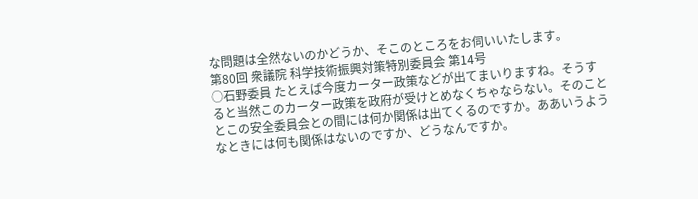な問題は全然ないのかどうか、そこのところをお伺いいたします。
第80回 衆議院 科学技術振興対策特別委員会 第14号
○石野委員 たとえば今度カーター政策などが出てまいりますね。そうすると当然このカーター政策を政府が受けとめなくちゃならない。そのこととこの安全委員会との間には何か関係は出てくるのですか。ああいうようなときには何も関係はないのですか、どうなんですか。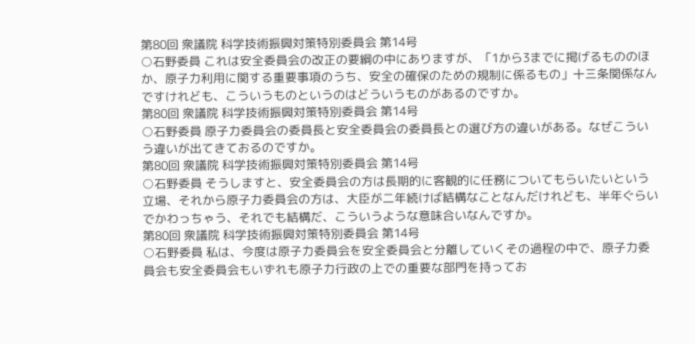第80回 衆議院 科学技術振興対策特別委員会 第14号
○石野委員 これは安全委員会の改正の要綱の中にありますが、「1から3までに掲げるもののほか、原子力利用に関する重要事項のうち、安全の確保のための規制に係るもの」十三条関係なんですけれども、こういうものというのはどういうものがあるのですか。
第80回 衆議院 科学技術振興対策特別委員会 第14号
○石野委員 原子力委員会の委員長と安全委員会の委員長との選び方の違いがある。なぜこういう違いが出てきておるのですか。
第80回 衆議院 科学技術振興対策特別委員会 第14号
○石野委員 そうしますと、安全委員会の方は長期的に客観的に任務についてもらいたいという立場、それから原子力委員会の方は、大臣が二年続けば結構なことなんだけれども、半年ぐらいでかわっちゃう、それでも結構だ、こういうような意味合いなんですか。
第80回 衆議院 科学技術振興対策特別委員会 第14号
○石野委員 私は、今度は原子力委員会を安全委員会と分離していくその過程の中で、原子力委員会も安全委員会もいずれも原子力行政の上での重要な部門を持ってお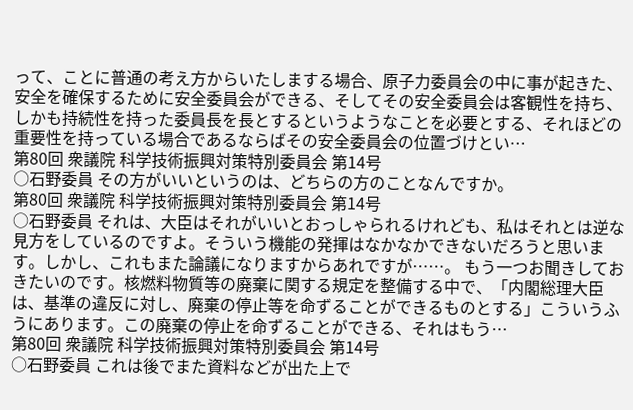って、ことに普通の考え方からいたしまする場合、原子力委員会の中に事が起きた、安全を確保するために安全委員会ができる、そしてその安全委員会は客観性を持ち、しかも持続性を持った委員長を長とするというようなことを必要とする、それほどの重要性を持っている場合であるならばその安全委員会の位置づけとい…
第80回 衆議院 科学技術振興対策特別委員会 第14号
○石野委員 その方がいいというのは、どちらの方のことなんですか。
第80回 衆議院 科学技術振興対策特別委員会 第14号
○石野委員 それは、大臣はそれがいいとおっしゃられるけれども、私はそれとは逆な見方をしているのですよ。そういう機能の発揮はなかなかできないだろうと思います。しかし、これもまた論議になりますからあれですが……。 もう一つお聞きしておきたいのです。核燃料物質等の廃棄に関する規定を整備する中で、「内閣総理大臣は、基準の違反に対し、廃棄の停止等を命ずることができるものとする」こういうふうにあります。この廃棄の停止を命ずることができる、それはもう…
第80回 衆議院 科学技術振興対策特別委員会 第14号
○石野委員 これは後でまた資料などが出た上で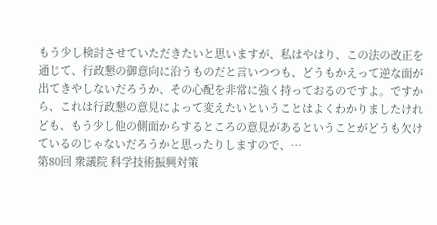もう少し検討させていただきたいと思いますが、私はやはり、この法の改正を通じて、行政懇の御意向に沿うものだと言いつつも、どうもかえって逆な面が出てきやしないだろうか、その心配を非常に強く持っておるのですよ。ですから、これは行政懇の意見によって変えたいということはよくわかりましたけれども、もう少し他の側面からするところの意見があるということがどうも欠けているのじゃないだろうかと思ったりしますので、…
第80回 衆議院 科学技術振興対策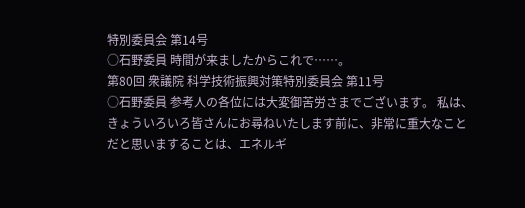特別委員会 第14号
○石野委員 時間が来ましたからこれで……。
第80回 衆議院 科学技術振興対策特別委員会 第11号
○石野委員 参考人の各位には大変御苦労さまでございます。 私は、きょういろいろ皆さんにお尋ねいたします前に、非常に重大なことだと思いますることは、エネルギ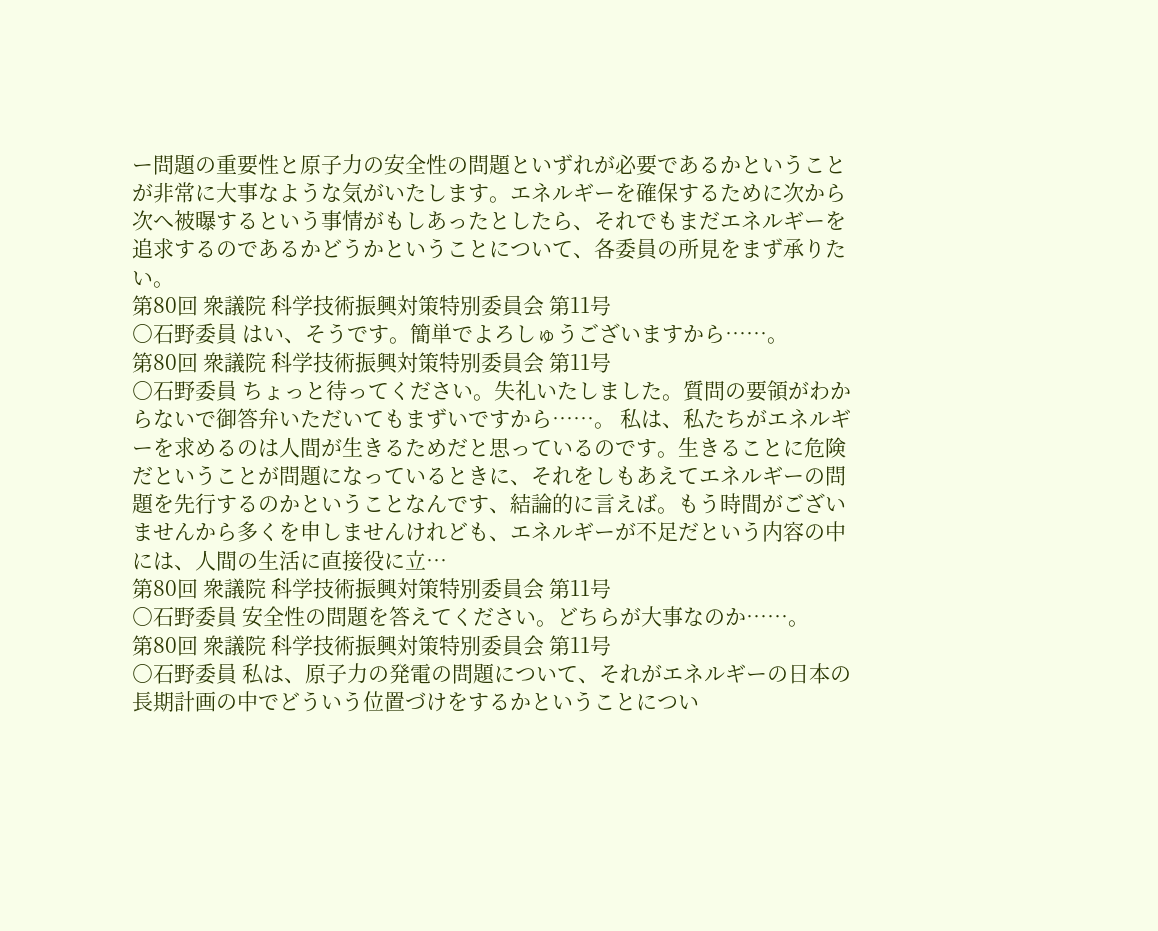ー問題の重要性と原子力の安全性の問題といずれが必要であるかということが非常に大事なような気がいたします。エネルギーを確保するために次から次へ被曝するという事情がもしあったとしたら、それでもまだエネルギーを追求するのであるかどうかということについて、各委員の所見をまず承りたい。
第80回 衆議院 科学技術振興対策特別委員会 第11号
○石野委員 はい、そうです。簡単でよろしゅうございますから……。
第80回 衆議院 科学技術振興対策特別委員会 第11号
○石野委員 ちょっと待ってください。失礼いたしました。質問の要領がわからないで御答弁いただいてもまずいですから……。 私は、私たちがエネルギーを求めるのは人間が生きるためだと思っているのです。生きることに危険だということが問題になっているときに、それをしもあえてエネルギーの問題を先行するのかということなんです、結論的に言えば。もう時間がございませんから多くを申しませんけれども、エネルギーが不足だという内容の中には、人間の生活に直接役に立…
第80回 衆議院 科学技術振興対策特別委員会 第11号
○石野委員 安全性の問題を答えてください。どちらが大事なのか……。
第80回 衆議院 科学技術振興対策特別委員会 第11号
○石野委員 私は、原子力の発電の問題について、それがエネルギーの日本の長期計画の中でどういう位置づけをするかということについ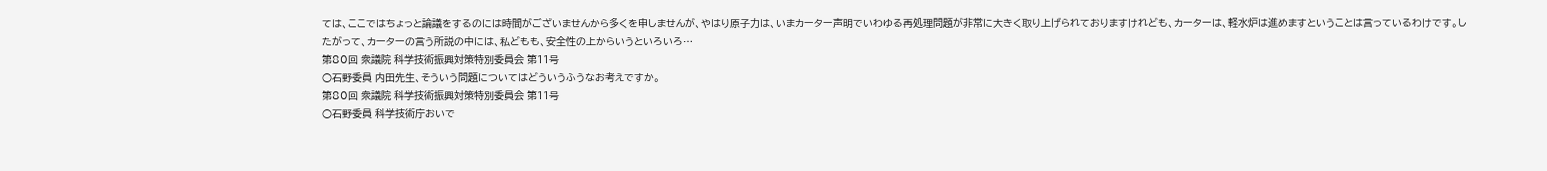ては、ここではちょっと論議をするのには時間がございませんから多くを申しませんが、やはり原子力は、いまカーター声明でいわゆる再処理問題が非常に大きく取り上げられておりますけれども、カーターは、軽水炉は進めますということは言っているわけです。したがって、カーターの言う所説の中には、私どもも、安全性の上からいうといろいろ…
第80回 衆議院 科学技術振興対策特別委員会 第11号
○石野委員 内田先生、そういう問題についてはどういうふうなお考えですか。
第80回 衆議院 科学技術振興対策特別委員会 第11号
○石野委員 科学技術庁おいで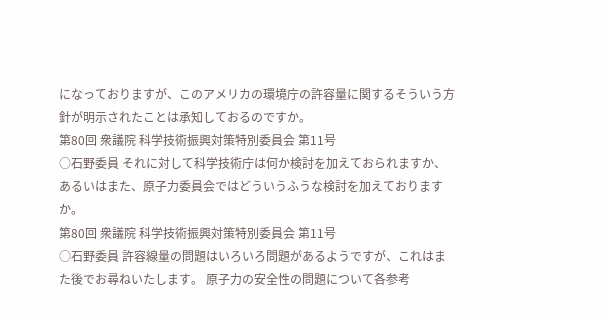になっておりますが、このアメリカの環境庁の許容量に関するそういう方針が明示されたことは承知しておるのですか。
第80回 衆議院 科学技術振興対策特別委員会 第11号
○石野委員 それに対して科学技術庁は何か検討を加えておられますか、あるいはまた、原子力委員会ではどういうふうな検討を加えておりますか。
第80回 衆議院 科学技術振興対策特別委員会 第11号
○石野委員 許容線量の問題はいろいろ問題があるようですが、これはまた後でお尋ねいたします。 原子力の安全性の問題について各参考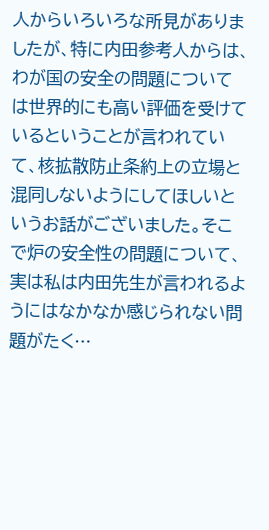人からいろいろな所見がありましたが、特に内田参考人からは、わが国の安全の問題については世界的にも高い評価を受けているということが言われていて、核拡散防止条約上の立場と混同しないようにしてほしいというお話がございました。そこで炉の安全性の問題について、実は私は内田先生が言われるようにはなかなか感じられない問題がたく…